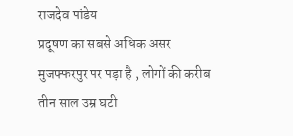राजदेव पांडेय
प्रदूषण का सबसे अधिक असर मुजफ्फरपुर पर पड़ा है , लोगों की करीब तीन साल उम्र घटी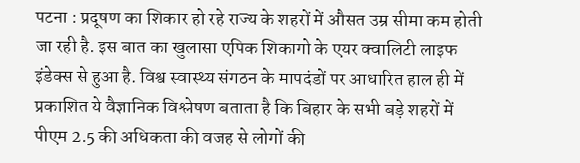पटना : प्रदूषण का शिकार हो रहे राज्य के शहरों में औसत उम्र सीमा कम होती जा रही है. इस बात का खुलासा एपिक शिकागो के एयर क्वालिटी लाइफ इंडेक्स से हुआ है. विश्व स्वास्थ्य संगठन के मापदंडों पर आधारित हाल ही में प्रकाशित ये वैज्ञानिक विश्लेषण बताता है कि बिहार के सभी बड़े शहरों में पीएम 2.5 की अधिकता की वजह से लोगों की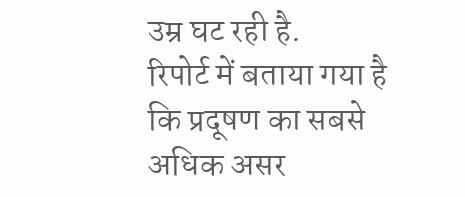उम्र घट रही है.
रिपोर्ट में बताया गया है कि प्रदूषण का सबसे अधिक असर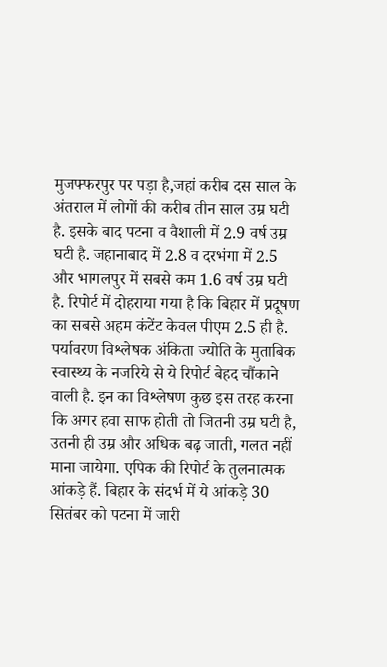मुजफ्फरपुर पर पड़ा है,जहां करीब दस साल के अंतराल में लोगों की करीब तीन साल उम्र घटी है. इसके बाद पटना व वैशाली में 2.9 वर्ष उम्र घटी है. जहानाबाद में 2.8 व दरभंगा में 2.5 और भागलपुर में सबसे कम 1.6 वर्ष उम्र घटी है. रिपोर्ट में दोहराया गया है कि बिहार में प्रदूषण का सबसे अहम कंटेंट केवल पीएम 2.5 ही है.
पर्यावरण विश्लेषक अंकिता ज्योति के मुताबिक स्वास्थ्य के नजरिये से ये रिपोर्ट बेहद चौंकाने वाली है. इन का विश्लेषण कुछ इस तरह करना कि अगर हवा साफ होती तो जितनी उम्र घटी है, उतनी ही उम्र और अधिक बढ़ जाती, गलत नहीं माना जायेगा. एपिक की रिपोर्ट के तुलनात्मक आंकड़े हैं. बिहार के संदर्भ में ये आंकड़े 30 सितंबर को पटना में जारी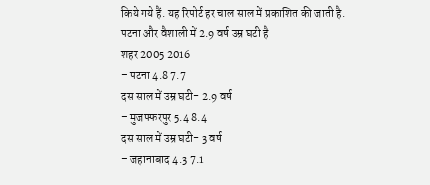किये गये हैं. यह रिपोर्ट हर चाल साल में प्रकाशित की जाती है.
पटना और वैशाली में 2.9 वर्ष उम्र घटी है
शहर 2005 2016
– पटना 4.8 7.7
दस साल में उम्र घटी- 2.9 वर्ष
– मुजफ्फरपुर 5.4 8.4
दस साल में उम्र घटी- 3 वर्ष
– जहानाबाद 4.3 7.1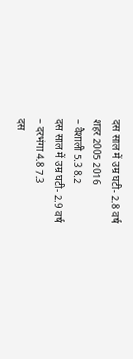दस साल में उम्र घटी- 2.8 वर्ष
शहर 2005 2016
– वैशाली 5.3 8.2
दस साल में उम्र घटी- 2.9 वर्ष
– दरभंगा 4.8 7.3
दस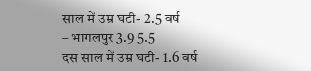साल में उम्र घटी- 2.5 वर्ष
– भागलपुर 3.9 5.5
दस साल में उम्र घटी- 1.6 वर्ष